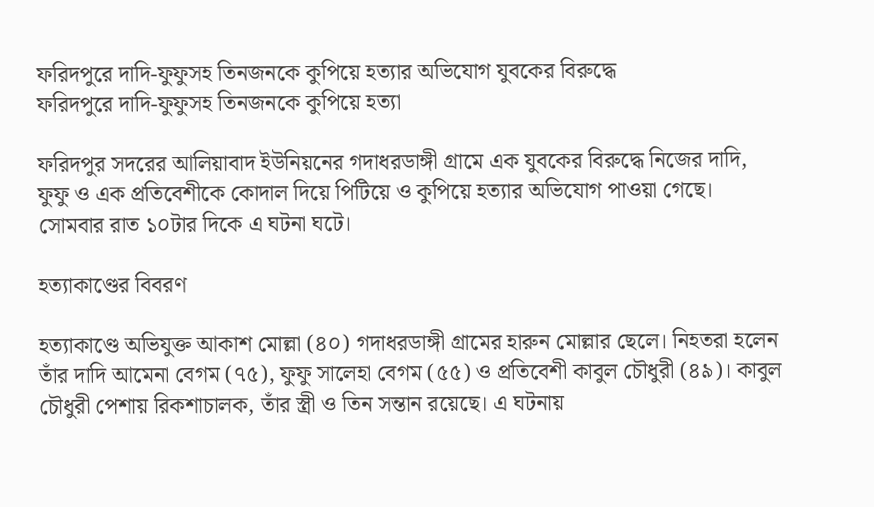ফরিদপুরে দাদি-ফুফুসহ তিনজনকে কুপিয়ে হত্যার অভিযোগ যুবকের বিরুদ্ধে
ফরিদপুরে দাদি-ফুফুসহ তিনজনকে কুপিয়ে হত্যা

ফরিদপুর সদরের আলিয়াবাদ ইউনিয়নের গদাধরডাঙ্গী গ্রামে এক যুবকের বিরুদ্ধে নিজের দাদি, ফুফু ও এক প্রতিবেশীকে কোদাল দিয়ে পিটিয়ে ও কুপিয়ে হত্যার অভিযোগ পাওয়া গেছে। সোমবার রাত ১০টার দিকে এ ঘটনা ঘটে।

হত্যাকাণ্ডের বিবরণ

হত্যাকাণ্ডে অভিযুক্ত আকাশ মোল্লা (৪০) গদাধরডাঙ্গী গ্রামের হারুন মোল্লার ছেলে। নিহতরা হলেন তাঁর দাদি আমেনা বেগম (৭৫), ফুফু সালেহা বেগম (৫৫) ও প্রতিবেশী কাবুল চৌধুরী (৪৯)। কাবুল চৌধুরী পেশায় রিকশাচালক, তাঁর স্ত্রী ও তিন সন্তান রয়েছে। এ ঘটনায়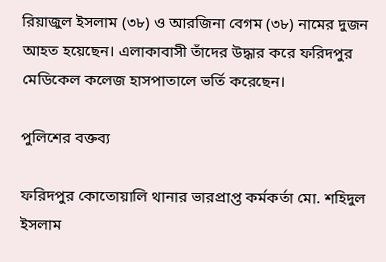রিয়াজুল ইসলাম (৩৮) ও আরজিনা বেগম (৩৮) নামের দুজন আহত হয়েছেন। এলাকাবাসী তাঁদের উদ্ধার করে ফরিদপুর মেডিকেল কলেজ হাসপাতালে ভর্তি করেছেন।

পুলিশের বক্তব্য

ফরিদপুর কোতোয়ালি থানার ভারপ্রাপ্ত কর্মকর্তা মো. শহিদুল ইসলাম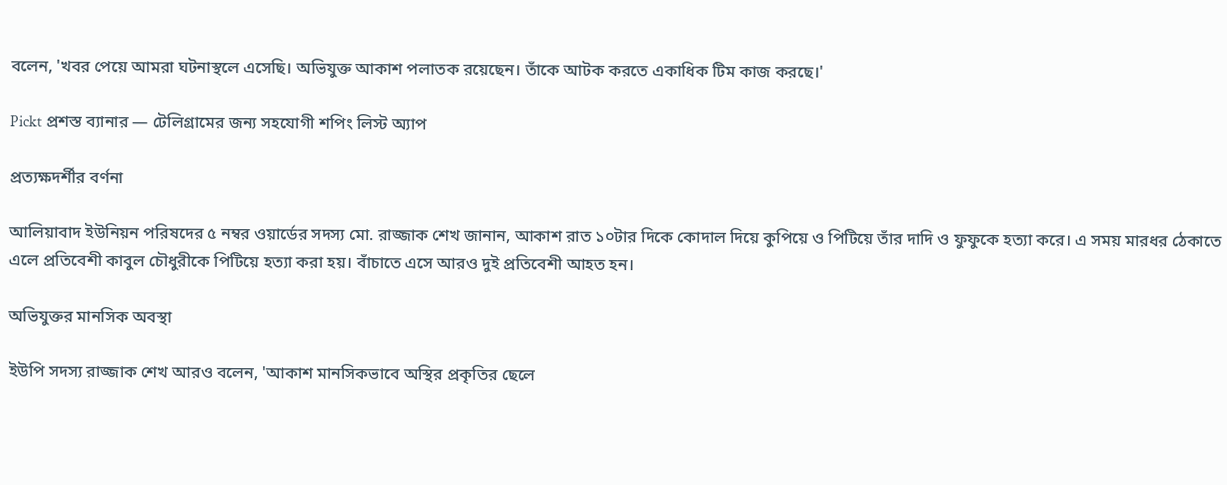বলেন, 'খবর পেয়ে আমরা ঘটনাস্থলে এসেছি। অভিযুক্ত আকাশ পলাতক রয়েছেন। তাঁকে আটক করতে একাধিক টিম কাজ করছে।'

Pickt প্রশস্ত ব্যানার — টেলিগ্রামের জন্য সহযোগী শপিং লিস্ট অ্যাপ

প্রত্যক্ষদর্শীর বর্ণনা

আলিয়াবাদ ইউনিয়ন পরিষদের ৫ নম্বর ওয়ার্ডের সদস্য মো. রাজ্জাক শেখ জানান, আকাশ রাত ১০টার দিকে কোদাল দিয়ে কুপিয়ে ও পিটিয়ে তাঁর দাদি ও ফুফুকে হত্যা করে। এ সময় মারধর ঠেকাতে এলে প্রতিবেশী কাবুল চৌধুরীকে পিটিয়ে হত্যা করা হয়। বাঁচাতে এসে আরও দুই প্রতিবেশী আহত হন।

অভিযুক্তর মানসিক অবস্থা

ইউপি সদস্য রাজ্জাক শেখ আরও বলেন, 'আকাশ মানসিকভাবে অস্থির প্রকৃতির ছেলে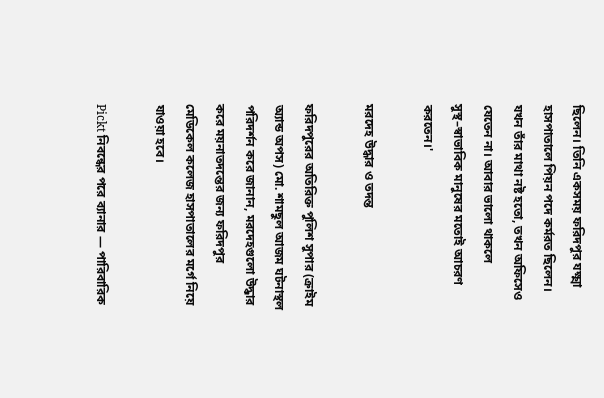ছিলেন। তিনি একসময় ফরিদপুর যক্ষ্মা হাসপাতালে পিয়ন পদে কর্মরত ছিলেন। যখন তাঁর মাথা নষ্ট হতো, তখন অফিসেও যেতেন না। আবার ভালো থাকলে সুস্থ–স্বাভাবিক মানুষের মতোই আচরণ করতেন।'

মরদেহ উদ্ধার ও তদন্ত

ফরিদপুরের অতিরিক্ত পুলিশ সুপার (ক্রাইম অ্যান্ড অপস) মো. শামছুল আজম ঘটনাস্থল পরিদর্শন করে জানান, মরদেহগুলো উদ্ধার করে ময়নাতদন্তের জন্য ফরিদপুর মেডিকেল কলেজ হাসপাতালের মর্গে নিয়ে যাওয়া হবে।

Pickt নিবন্ধের পরে ব্যানার — পারিবারিক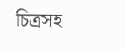চিত্রসহ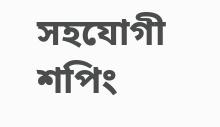সহযোগী শপিং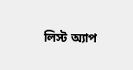লিস্ট অ্যাপ